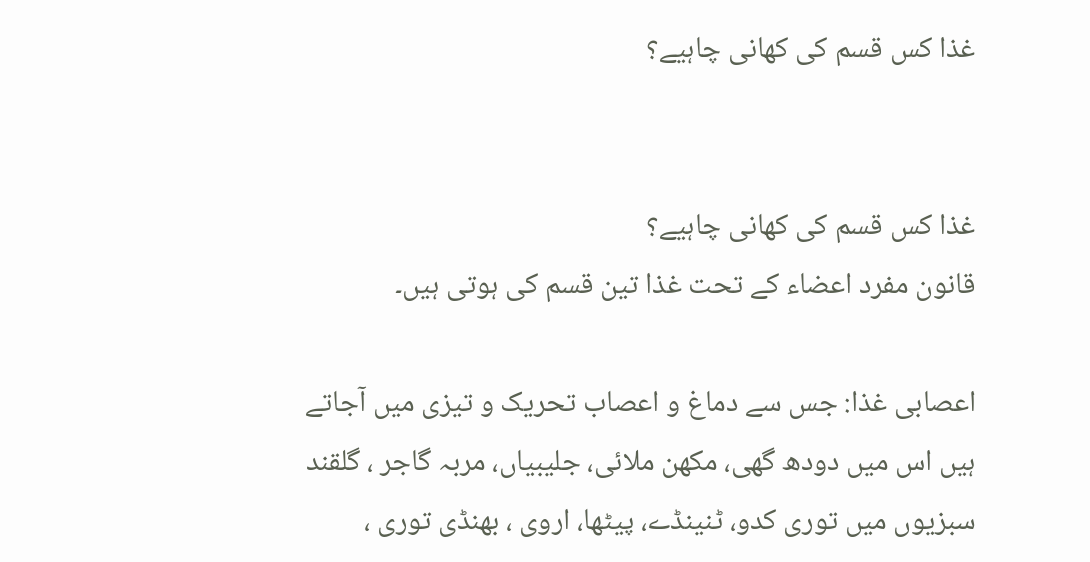غذا کس قسم کی کھانی چاہیے؟


غذا کس قسم کی کھانی چاہیے؟
قانون مفرد اعضاء کے تحت غذا تین قسم کی ہوتی ہیں۔

اعصابی غذا: جس سے دماغ و اعصاب تحریک و تیزی میں آجاتے ہیں اس میں دودھ گھی، مکھن ملائی، جلیبیاں، مربہ گاجر ، گلقند سبزیوں میں توری کدو، ٹنینڈے، پیٹھا، اروی ، بھنڈی توری ،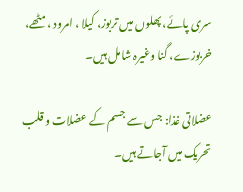سری پائے، پھلوں میں تربوز، کیلا ، امرود ، مٹھے، خربوزے، گنا وغیرہ شامل ہیں۔

عضلاتی غذا: جس سے جسم کے عضلات و قلب تحریک میں آجاتے ہیں۔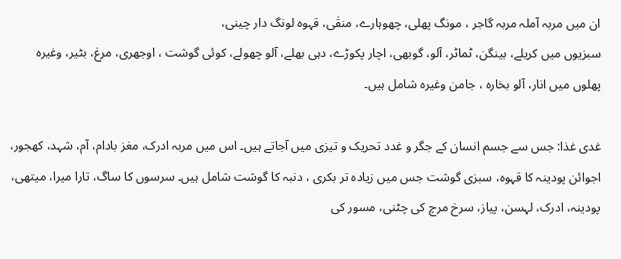ان میں مربہ آملہ مربہ گاجر ، مونگ پھلی، چھوہارے، منقٰی، قہوہ لونگ دار چینی،
سبزیوں میں کریلے، بینگن، ٹماٹر، آلو، گوبھی، اچار پکوڑے، دہی بھلے، آلو چھولے، کوئی گوشت ، اوجھری، مرغ، بٹیر، وغیرہ
پھلوں میں انار، آلو بخارہ ، جامن وغیرہ شامل ہیں۔

غدی غذا: جس سے جسم انسان کے جگر و غدد تحریک و تیزی میں آجاتے ہیں۔ اس میں مربہ ادرک، مغز بادام، آم، شہد، کھجور، اجوائن پودینہ کا قہوہ، سبزی گوشت جس میں زیادہ تر بکری ، دنبہ کا گوشت شامل ہیں۔ سرسوں کا ساگ، تارا میرا، میتھی، پودینہ، ادرک، لہسن، پیاز، سرخ مرچ کی چٹنی، مسور کی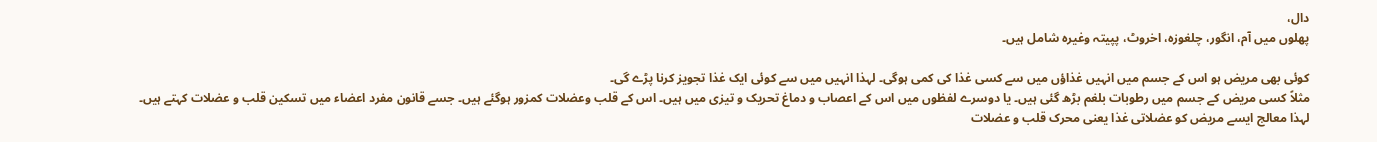دال،
پھلوں میں آم، انگور، چلغوزہ، اخروٹ، پپیتہ وغیرہ شامل ہیں۔

کوئی بھی مریض ہو اس کے جسم میں انہیں غذاؤں میں سے کسی غذا کی کمی ہوگی۔ لہذا انہیں میں سے کوئی ایک غذا تجویز کرنا پڑے گی۔
مثلاً کسی مریض کے جسم میں رطوبات بلغم بڑھ گئی ہیں۔ یا دوسرے لفظوں میں اس کے اعصاب و دماغ تحریک و تیزی میں ہیں۔ اس کے قلب وعضلات کمزور ہوگئے ہیں۔ جسے قانون مفرد اعضاء میں تسکین قلب و عضلات کہتے ہیں۔ لہذا معالج ایسے مریض کو عضلاتی غذا یعنی محرک قلب و عضلات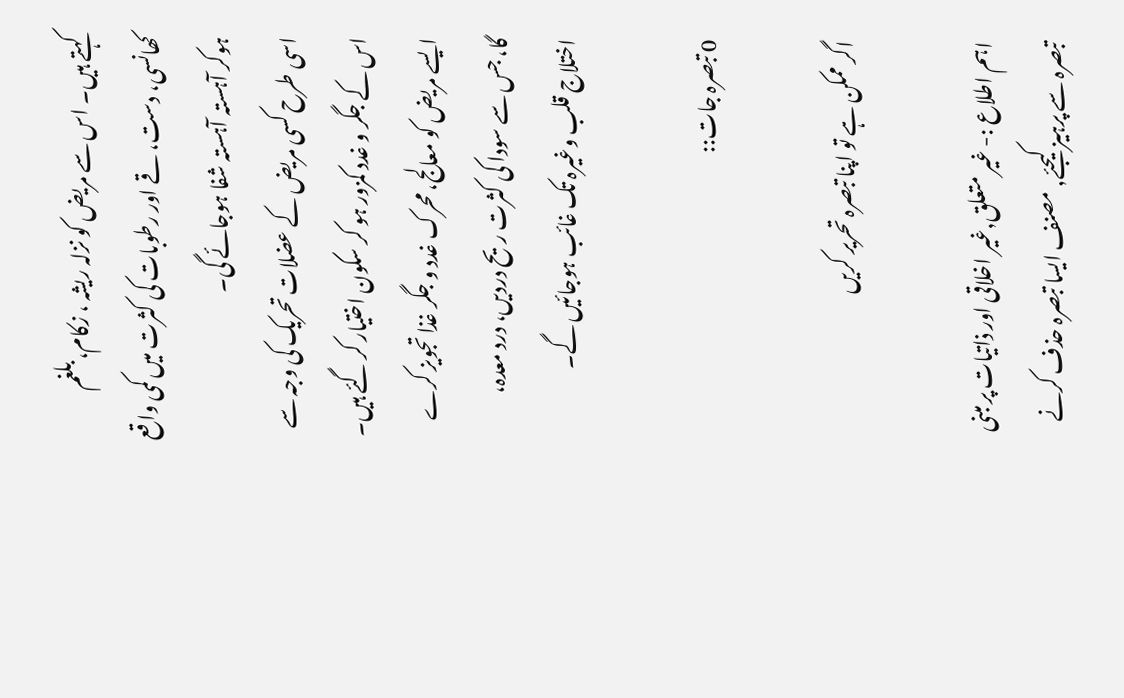کہتے ہیں۔ اس سے مریض کو نزلہ ریشہ ، زکام، بلغم کھانسی، دست، قے اور رطوبات کی کثرت میں کمی واقع ہوکر آہستہ آہستہ شفا ہوجائے گی۔
اسی طرح کسی مریض کے عضلات تحریک کی وجہ سے اس کے جگر و غدد کمزور ہو کر سکون اختیار کر گئے ہیں۔ ایسے مریض کو معالج، محرک غدد و جگر غذا تجویز کرے گا، جس سے سودا کی کثرت ریح دردیں، درد معدہ، اختلاج قلب وغیرہ تک غائب ہوجائیں گے۔

0 تبصرہ جات::

اگر ممکن ہے تو اپنا تبصرہ تحریر کریں

اہم اطلاع :- غیر متعلق,غیر اخلاقی اور ذاتیات پر مبنی تبصرہ سے پرہیز کیجئے, مصنف ایسا تبصرہ حذف کرنے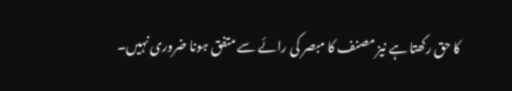کا حق رکھتا ہے نیز مصنف کا مبصر کی رائے سے متفق ہونا ضروری نہیں۔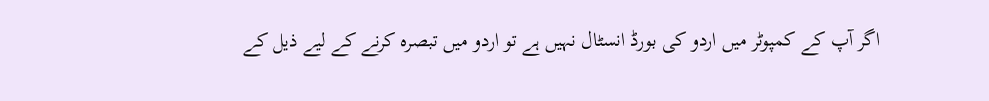اگر آپ کے کمپوٹر میں اردو کی بورڈ انسٹال نہیں ہے تو اردو میں تبصرہ کرنے کے لیے ذیل کے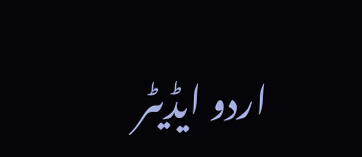اردو ایڈیٹر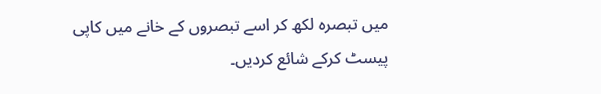میں تبصرہ لکھ کر اسے تبصروں کے خانے میں کاپی پیسٹ کرکے شائع کردیں۔